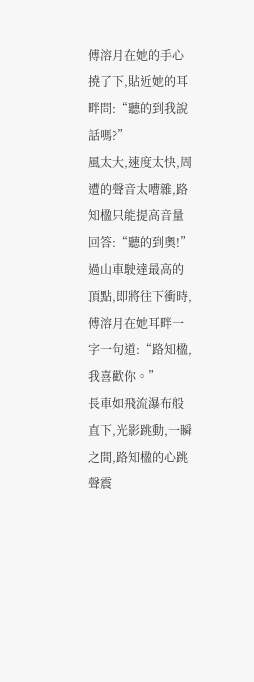傅溶月在她的手心撓了下,貼近她的耳畔問:“聽的到我說話嗎?”
風太大,速度太快,周遭的聲音太嘈雜,路知楹只能提高音量回答:“聽的到奧!”
過山車駛達最高的頂點,即將往下衝時,傅溶月在她耳畔一字一句道:“路知楹,我喜歡你。”
長車如飛流瀑布般直下,光影跳動,一瞬之間,路知楹的心跳聲震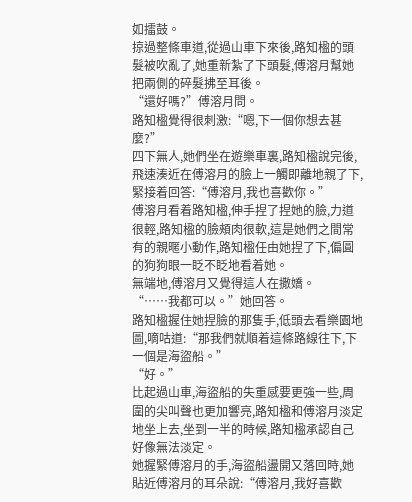如擂鼓。
掠過整條車道,從過山車下來後,路知楹的頭髮被吹亂了,她重新紮了下頭髮,傅溶月幫她把兩側的碎髮拂至耳後。
“還好嗎?”傅溶月問。
路知楹覺得很刺激:“嗯,下一個你想去甚麼?”
四下無人,她們坐在遊樂車裏,路知楹說完後,飛速湊近在傅溶月的臉上一觸即離地親了下,緊接着回答:“傅溶月,我也喜歡你。”
傅溶月看着路知楹,伸手捏了捏她的臉,力道很輕,路知楹的臉頰肉很軟,這是她們之間常有的親暱小動作,路知楹任由她捏了下,偏圓的狗狗眼一眨不眨地看着她。
無端地,傅溶月又覺得這人在撒嬌。
“……我都可以。”她回答。
路知楹握住她捏臉的那隻手,低頭去看樂園地圖,嘀咕道:“那我們就順着這條路線往下,下一個是海盜船。”
“好。”
比起過山車,海盜船的失重感要更強一些,周圍的尖叫聲也更加響亮,路知楹和傅溶月淡定地坐上去,坐到一半的時候,路知楹承認自己好像無法淡定。
她握緊傅溶月的手,海盜船盪開又落回時,她貼近傅溶月的耳朵說:“傅溶月,我好喜歡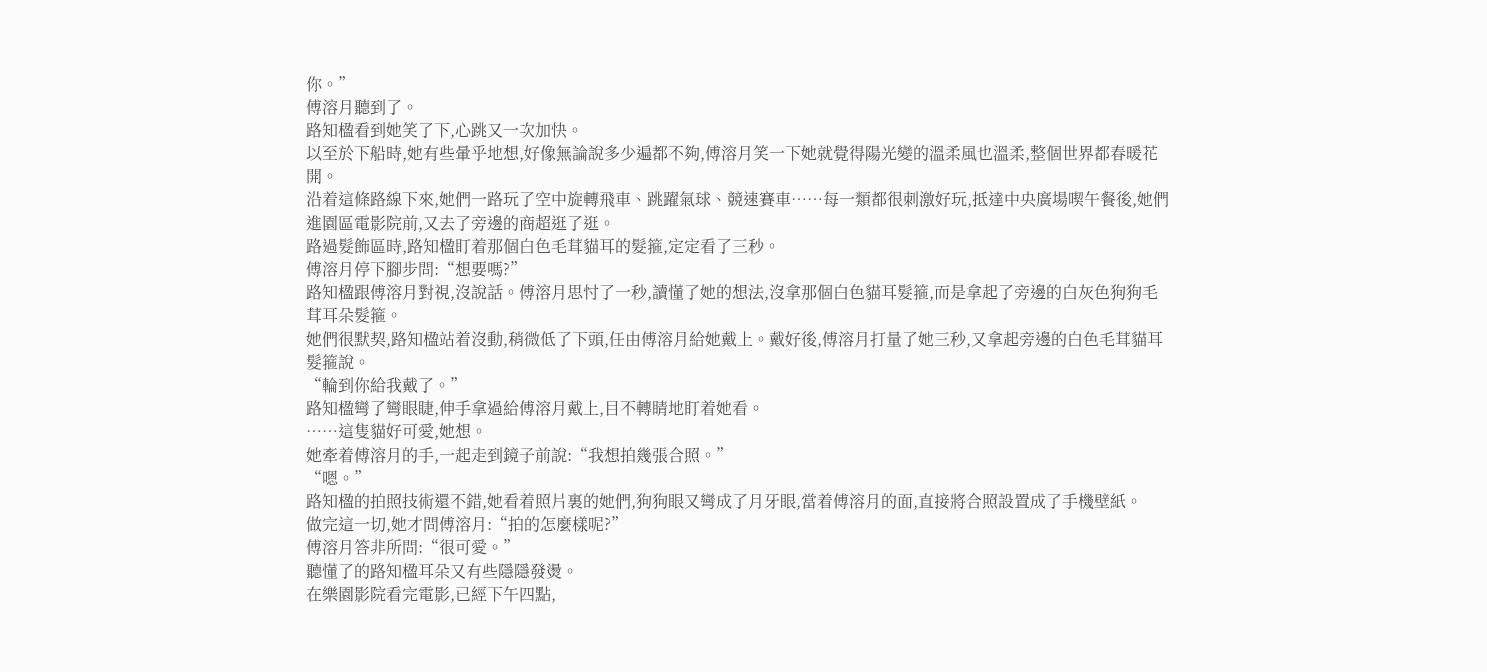你。”
傅溶月聽到了。
路知楹看到她笑了下,心跳又一次加快。
以至於下船時,她有些暈乎地想,好像無論說多少遍都不夠,傅溶月笑一下她就覺得陽光變的溫柔風也溫柔,整個世界都春暖花開。
沿着這條路線下來,她們一路玩了空中旋轉飛車、跳躍氣球、競速賽車……每一類都很刺激好玩,抵達中央廣場喫午餐後,她們進園區電影院前,又去了旁邊的商超逛了逛。
路過髮飾區時,路知楹盯着那個白色毛茸貓耳的髮箍,定定看了三秒。
傅溶月停下腳步問:“想要嗎?”
路知楹跟傅溶月對視,沒說話。傅溶月思忖了一秒,讀懂了她的想法,沒拿那個白色貓耳髮箍,而是拿起了旁邊的白灰色狗狗毛茸耳朵髮箍。
她們很默契,路知楹站着沒動,稍微低了下頭,任由傅溶月給她戴上。戴好後,傅溶月打量了她三秒,又拿起旁邊的白色毛茸貓耳髮箍說。
“輪到你給我戴了。”
路知楹彎了彎眼睫,伸手拿過給傅溶月戴上,目不轉睛地盯着她看。
……這隻貓好可愛,她想。
她牽着傅溶月的手,一起走到鏡子前說:“我想拍幾張合照。”
“嗯。”
路知楹的拍照技術還不錯,她看着照片裏的她們,狗狗眼又彎成了月牙眼,當着傅溶月的面,直接將合照設置成了手機壁紙。
做完這一切,她才問傅溶月:“拍的怎麼樣呢?”
傅溶月答非所問:“很可愛。”
聽懂了的路知楹耳朵又有些隱隱發燙。
在樂園影院看完電影,已經下午四點,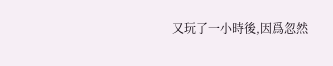又玩了一小時後,因爲忽然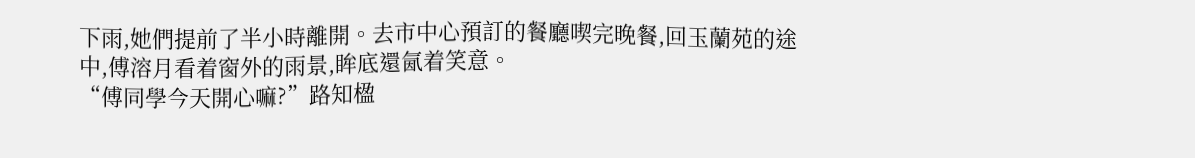下雨,她們提前了半小時離開。去市中心預訂的餐廳喫完晚餐,回玉蘭苑的途中,傅溶月看着窗外的雨景,眸底還氤着笑意。
“傅同學今天開心嘛?”路知楹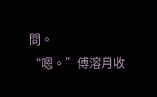問。
“嗯。”傅溶月收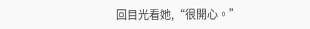回目光看她,“很開心。”